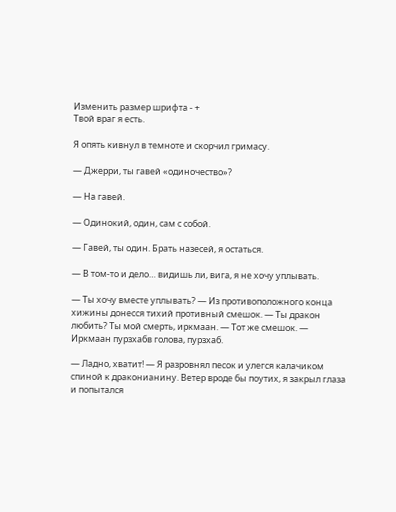Изменить размер шрифта - +
Твой враг я есть.

Я опять кивнул в темноте и скорчил гримасу.

— Джерри, ты гавей «одиночество»?

— На гавей.

— Одинокий, один, сам с собой.

— Гавей, ты один. Брать назесей, я остаться.

— В том-то и дело… видишь ли, вига, я не хочу уплывать.

— Ты хочу вместе уплывать? — Из противоположного конца хижины донесся тихий противный смешок. — Ты дракон любить? Ты мой смерть, иркмаан. — Тот же смешок. — Иркмаан пурзхабв голова, пурзхаб.

— Ладно, хватит! — Я разровнял песок и улегся калачиком спиной к драконианину. Ветер вроде бы поутих, я закрыл глаза и попытался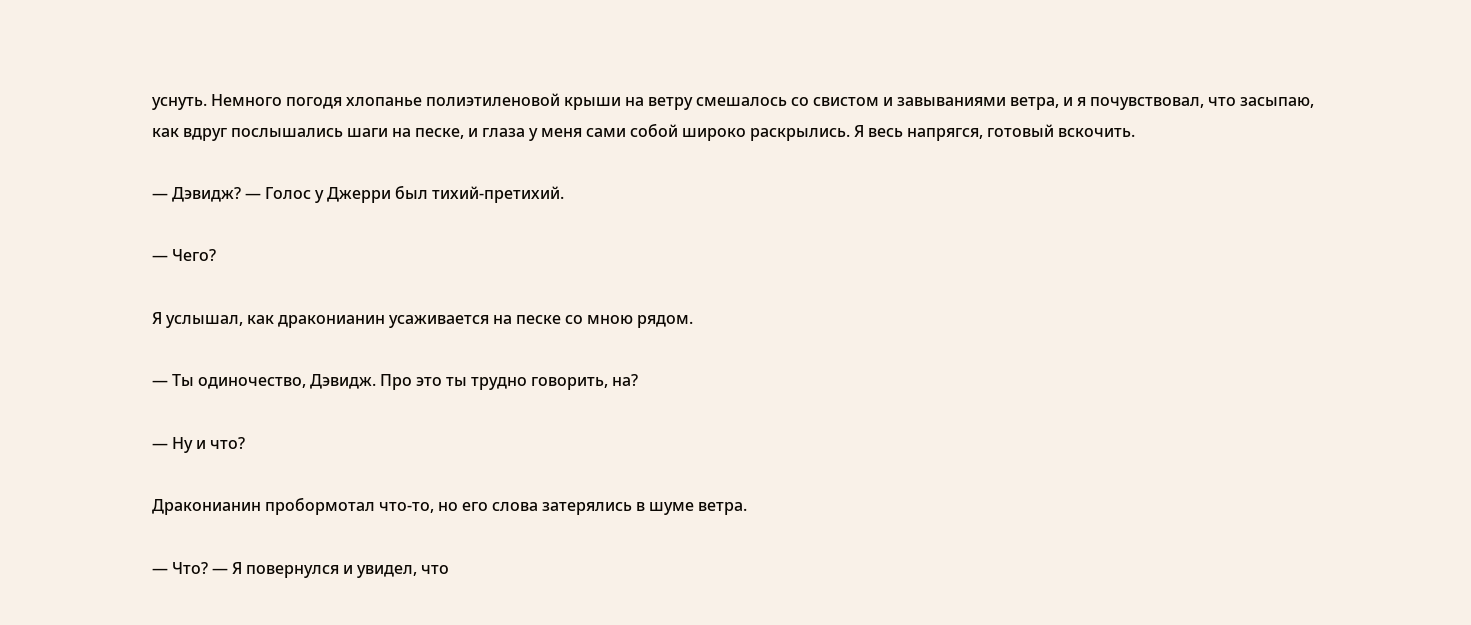уснуть. Немного погодя хлопанье полиэтиленовой крыши на ветру смешалось со свистом и завываниями ветра, и я почувствовал, что засыпаю, как вдруг послышались шаги на песке, и глаза у меня сами собой широко раскрылись. Я весь напрягся, готовый вскочить.

— Дэвидж? — Голос у Джерри был тихий-претихий.

— Чего?

Я услышал, как драконианин усаживается на песке со мною рядом.

— Ты одиночество, Дэвидж. Про это ты трудно говорить, на?

— Ну и что?

Драконианин пробормотал что-то, но его слова затерялись в шуме ветра.

— Что? — Я повернулся и увидел, что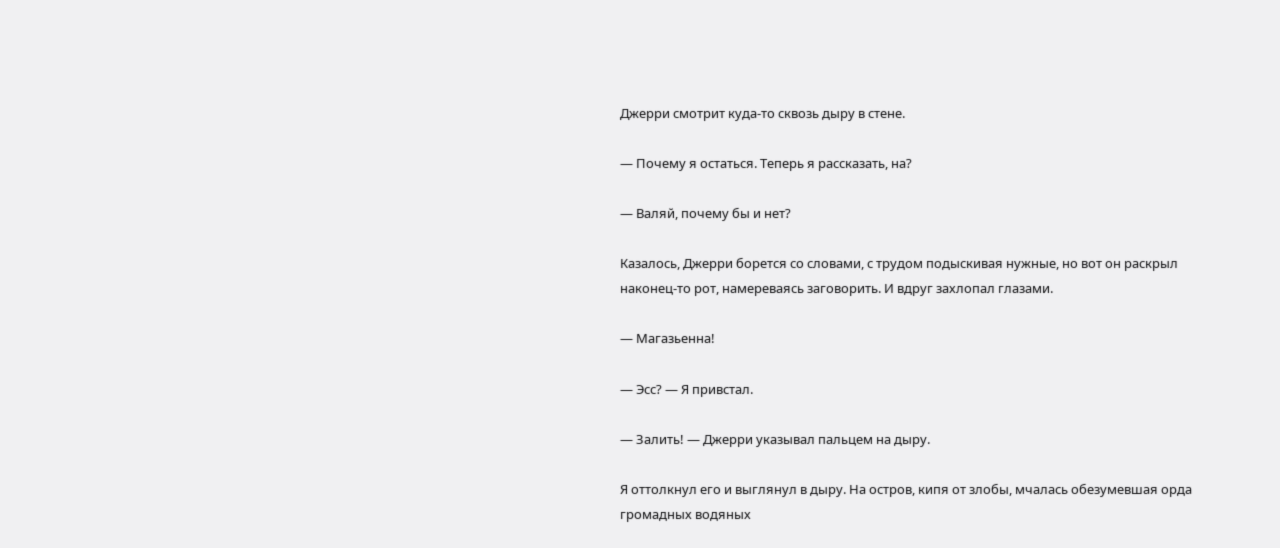Джерри смотрит куда-то сквозь дыру в стене.

— Почему я остаться. Теперь я рассказать, на?

— Валяй, почему бы и нет?

Казалось, Джерри борется со словами, с трудом подыскивая нужные, но вот он раскрыл наконец-то рот, намереваясь заговорить. И вдруг захлопал глазами.

— Магазьенна!

— Эсс? — Я привстал.

— Залить! — Джерри указывал пальцем на дыру.

Я оттолкнул его и выглянул в дыру. На остров, кипя от злобы, мчалась обезумевшая орда громадных водяных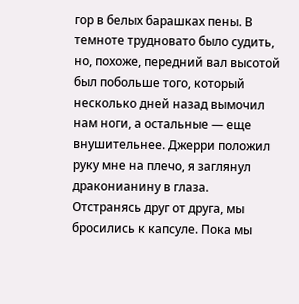гор в белых барашках пены. В темноте трудновато было судить, но, похоже, передний вал высотой был побольше того, который несколько дней назад вымочил нам ноги, а остальные — еще внушительнее. Джерри положил руку мне на плечо, я заглянул драконианину в глаза. Отстранясь друг от друга, мы бросились к капсуле. Пока мы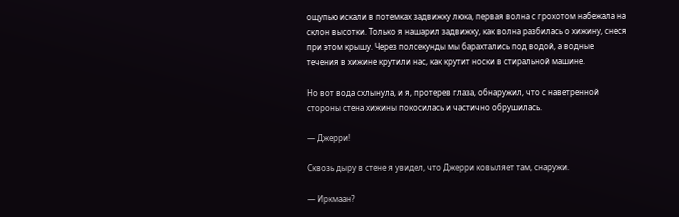ощупью искали в потемках задвижку люка, первая волна с грохотом набежала на склон высотки. Только я нашарил задвижку, как волна разбилась о хижину, снеся при этом крышу. Через полсекунды мы барахтались под водой, а водные течения в хижине крутили нас, как крутит носки в стиральной машине.

Но вот вода схлынула, и я, протерев глаза, обнаружил, что с наветренной стороны стена хижины покосилась и частично обрушилась.

— Джерри!

Сквозь дыру в стене я увидел, что Джерри ковыляет там, снаружи.

— Иркмаан?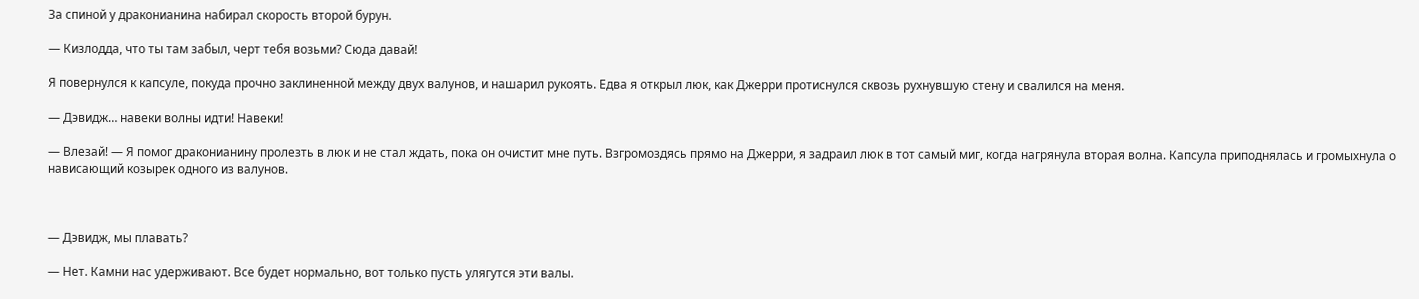За спиной у драконианина набирал скорость второй бурун.

— Кизлодда, что ты там забыл, черт тебя возьми? Сюда давай!

Я повернулся к капсуле, покуда прочно заклиненной между двух валунов, и нашарил рукоять. Едва я открыл люк, как Джерри протиснулся сквозь рухнувшую стену и свалился на меня.

— Дэвидж… навеки волны идти! Навеки!

— Влезай! — Я помог драконианину пролезть в люк и не стал ждать, пока он очистит мне путь. Взгромоздясь прямо на Джерри, я задраил люк в тот самый миг, когда нагрянула вторая волна. Капсула приподнялась и громыхнула о нависающий козырек одного из валунов.



— Дэвидж, мы плавать?

— Нет. Камни нас удерживают. Все будет нормально, вот только пусть улягутся эти валы.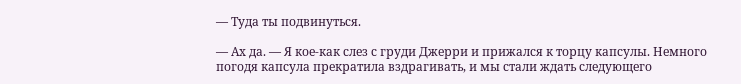— Туда ты подвинуться.

— Ах да. — Я кое-как слез с груди Джерри и прижался к торцу капсулы. Немного погодя капсула прекратила вздрагивать, и мы стали ждать следующего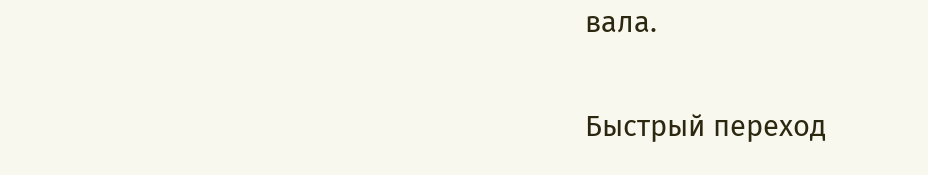вала.

Быстрый переход